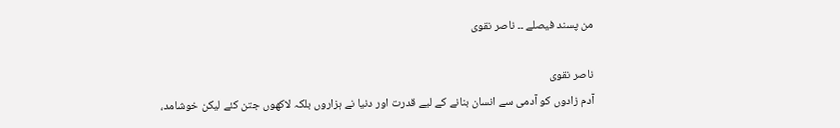من پسند فیصلے ۔۔ ناصر نقوی

ناصر نقوی
آدم زادوں کو آدمی سے انسان بنانے کے لیے قدرت اور دنیا نے ہزاروں بلکہ لاکھوں جتن کئے لیکن خوشامد،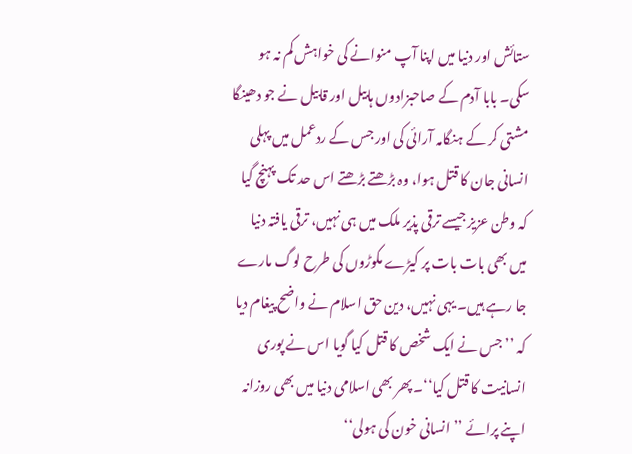ستائش اور دنیا میں اپنا آپ منوانے کی خواہش کم نہ ہو سکی۔ بابا آدم کے صاحبزادوں ہابیل اور قابیل نے جو دھینگا مشتی کر کے ہنگامہ آرائی کی اور جس کے ردعمل میں پہلی انسانی جان کا قتل ہوا، وہ بڑھتے بڑھتے اس حد تک پہنچ گیا کہ وطن عزیز جیسے ترقی پذیر ملک میں ہی نہیں، ترقی یافتہ دنیا میں بھی بات بات پر کیڑے مکوڑوں کی طرح لوگ مارے جا رہے ہیں۔ یہی نہیں، دین حق اسلام نے واضح پیغام دیا کہ ’’ جس نے ایک شخص کا قتل کیا گویا اس نے پوری انسانیت کا قتل کیا‘‘۔ پھر بھی اسلامی دنیا میں بھی روزانہ اپنے پرائے ’’ انسانی خون کی ہولی‘‘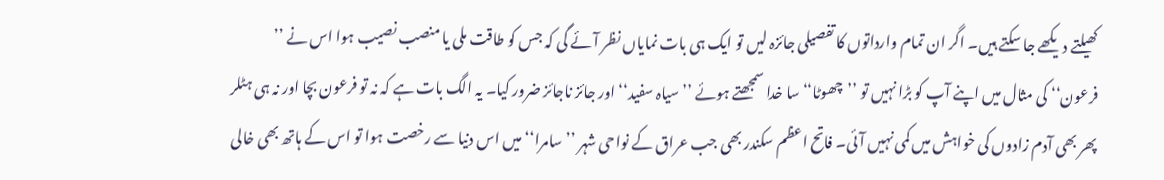کھیلتے دیکھے جا سکتے ہیں۔ اگر ان تمام وارداتوں کا تفصیلی جائزہ لیں تو ایک ہی بات نمایاں نظر آئے گی کہ جس کو طاقت ملی یا منصب نصیب ہوا اس نے ’’ فرعون‘‘ کی مثال میں اپنے آپ کو بڑا نہیں تو ’’چھوٹا‘‘ سا خدا سمجھتے ہوئے ’’ سیاہ سفید‘‘ اور جائز ناجائز ضرور کیا۔ یہ الگ بات ہے کہ نہ تو فرعون بچا اور نہ ہی ہٹلر پھر بھی آدم زادوں کی خواہش میں کمی نہیں آئی۔ فاتح اعظم سکندر بھی جب عراق کے نواحی شہر ’’سامرا‘‘ میں اس دنیا سے رخصت ہوا تو اس کے ہاتھ بھی خالی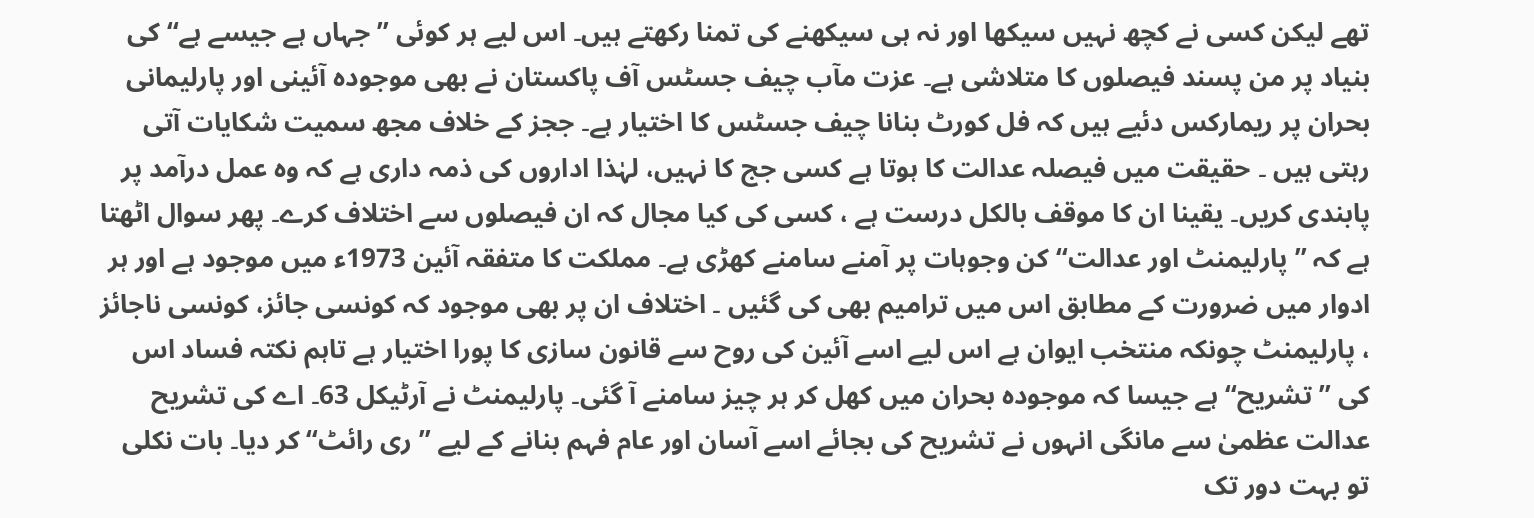تھے لیکن کسی نے کچھ نہیں سیکھا اور نہ ہی سیکھنے کی تمنا رکھتے ہیں۔ اس لیے ہر کوئی ’’جہاں ہے جیسے ہے‘‘کی بنیاد پر من پسند فیصلوں کا متلاشی ہے۔ عزت مآب چیف جسٹس آف پاکستان نے بھی موجودہ آئینی اور پارلیمانی بحران پر ریمارکس دئیے ہیں کہ فل کورٹ بنانا چیف جسٹس کا اختیار ہے۔ ججز کے خلاف مجھ سمیت شکایات آتی رہتی ہیں ۔ حقیقت میں فیصلہ عدالت کا ہوتا ہے کسی جج کا نہیں، لہٰذا اداروں کی ذمہ داری ہے کہ وہ عمل درآمد پر پابندی کریں۔ یقینا ان کا موقف بالکل درست ہے ، کسی کی کیا مجال کہ ان فیصلوں سے اختلاف کرے۔ پھر سوال اٹھتا ہے کہ ’’ پارلیمنٹ اور عدالت‘‘ کن وجوہات پر آمنے سامنے کھڑی ہے۔ مملکت کا متفقہ آئین 1973ء میں موجود ہے اور ہر ادوار میں ضرورت کے مطابق اس میں ترامیم بھی کی گئیں ۔ اختلاف ان پر بھی موجود کہ کونسی جائز، کونسی ناجائز ، پارلیمنٹ چونکہ منتخب ایوان ہے اس لیے اسے آئین کی روح سے قانون سازی کا پورا اختیار ہے تاہم نکتہ فساد اس کی ’’ تشریح‘‘ ہے جیسا کہ موجودہ بحران میں کھل کر ہر چیز سامنے آ گئی۔ پارلیمنٹ نے آرٹیکل 63۔ اے کی تشریح عدالت عظمیٰ سے مانگی انہوں نے تشریح کی بجائے اسے آسان اور عام فہم بنانے کے لیے ’’ ری رائٹ‘‘ کر دیا۔ بات نکلی تو بہت دور تک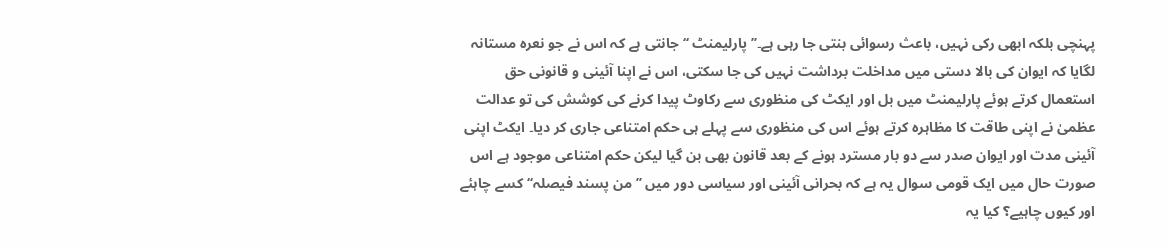پہنچی بلکہ ابھی رکی نہیں، باعث رسوائی بنتی جا رہی ہے۔’’ پارلیمنٹ ‘‘ جانتی ہے کہ اس نے جو نعرہ مستانہ لگایا کہ ایوان کی بالا دستی میں مداخلت برداشت نہیں کی جا سکتی، اس نے اپنا آئینی و قانونی حق استعمال کرتے ہوئے پارلیمنٹ میں بل اور ایکٹ کی منظوری سے رکاوٹ پیدا کرنے کی کوشش کی تو عدالت عظمیٰ نے اپنی طاقت کا مظاہرہ کرتے ہوئے اس کی منظوری سے پہلے ہی حکم امتناعی جاری کر دیا۔ ایکٹ اپنی آئینی مدت اور ایوان صدر سے دو بار مسترد ہونے کے بعد قانون بھی بن گیا لیکن حکم امتناعی موجود ہے اس صورت حال میں ایک قومی سوال یہ ہے کہ بحرانی آئینی اور سیاسی دور میں ’’ من پسند فیصلہ‘‘ کسے چاہئے اور کیوں چاہیے؟ کیا یہ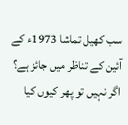سب کھیل تماشا 1973ء کے آئین کے تناظر میں جائز ہے؟ اگر نہیں تو پھر کیوں کیا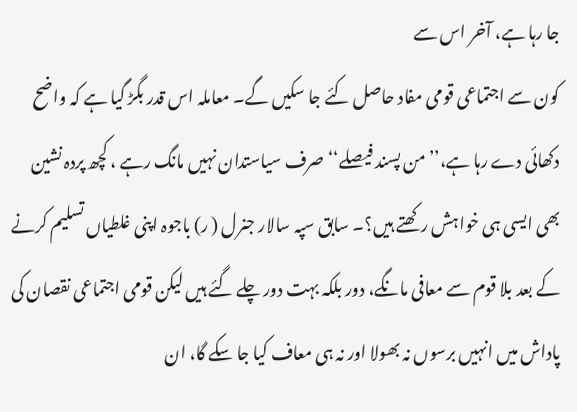جا رہا ہے، آخر اس سے
کون سے اجتماعی قومی مفاد حاصل کئے جا سکیں گے۔ معاملہ اس قدر بگڑ گیا ہے کہ واضح دکھائی دے رہا ہے،’’من پسند فیصلے‘‘ صرف سیاستدان نہیں مانگ رہے ، کچھ پردہ نشین بھی ایسی ہی خواہش رکھتے ہیں؟۔ سابق سپہ سالار جنرل ( ر) باجوہ اپنی غلطیاں تسلیم کرنے کے بعد بلا قوم سے معافی مانگے، دور بلکہ بہت دور چلے گئے ہیں لیکن قومی اجتماعی نقصان کی پاداش میں انہیں برسوں نہ بھولا اور نہ ہی معاف کیا جا سکے گا، ان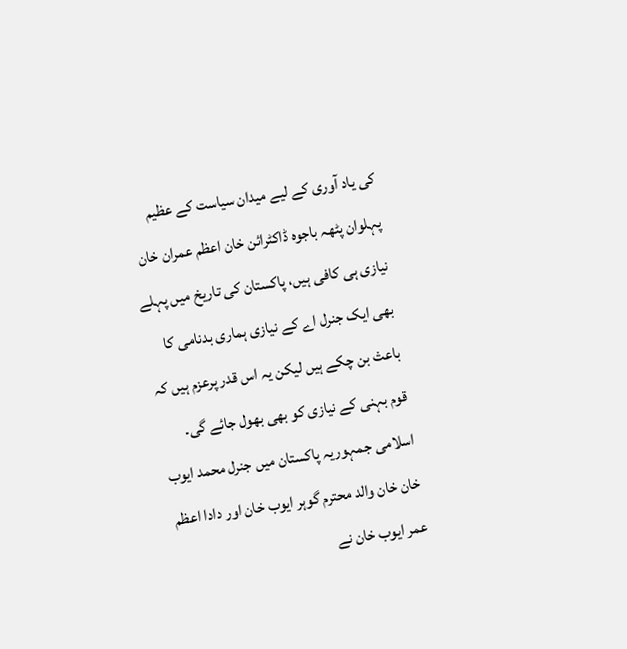کی یاد آوری کے لیے میدان سیاست کے عظیم پہلوان پٹھہ باجوہ ڈاکٹرائن خان اعظم عمران خان نیازی ہی کافی ہیں، پاکستان کی تاریخ میں پہلے بھی ایک جنرل اے کے نیازی ہماری بدنامی کا باعث بن چکے ہیں لیکن یہ اس قدر پرعزم ہیں کہ قوم بہنی کے نیازی کو بھی بھول جائے گی۔ اسلامی جمہوریہ پاکستان میں جنرل محمد ایوب خان خان والد محترم گوہر ایوب خان اور دادا اعظم عمر ایوب خان نے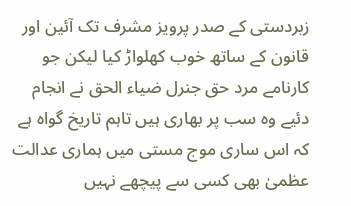زبردستی کے صدر پرویز مشرف تک آئین اور قانون کے ساتھ خوب کھلواڑ کیا لیکن جو کارنامے مرد حق جنرل ضیاء الحق نے انجام دئیے وہ سب پر بھاری ہیں تاہم تاریخ گواہ ہے کہ اس ساری موج مستی میں ہماری عدالت عظمیٰ بھی کسی سے پیچھے نہیں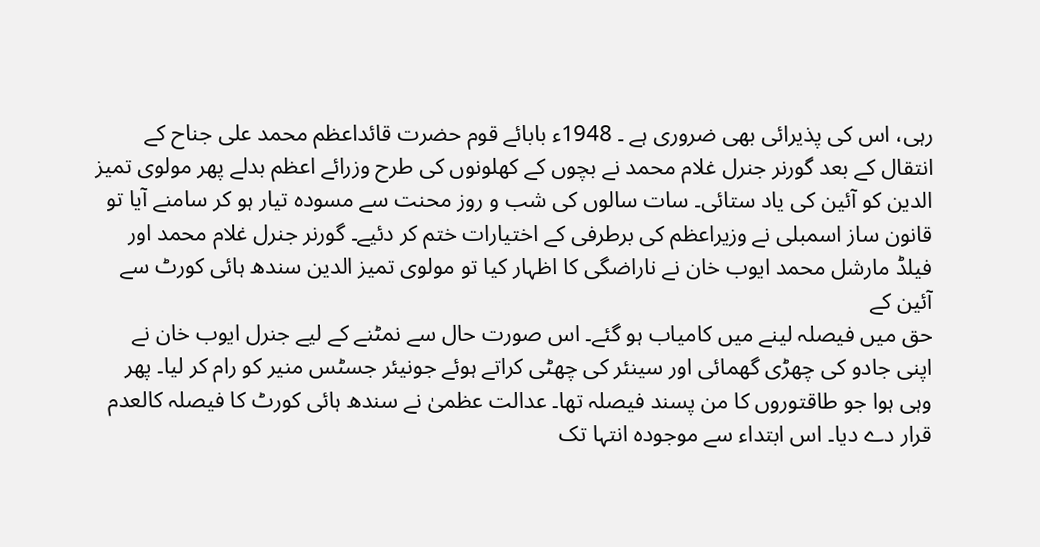رہی، اس کی پذیرائی بھی ضروری ہے ۔ 1948ء بابائے قوم حضرت قائداعظم محمد علی جناح کے انتقال کے بعد گورنر جنرل غلام محمد نے بچوں کے کھلونوں کی طرح وزرائے اعظم بدلے پھر مولوی تمیز الدین کو آئین کی یاد ستائی۔ سات سالوں کی شب و روز محنت سے مسودہ تیار ہو کر سامنے آیا تو قانون ساز اسمبلی نے وزیراعظم کی برطرفی کے اختیارات ختم کر دئیے۔ گورنر جنرل غلام محمد اور فیلڈ مارشل محمد ایوب خان نے ناراضگی کا اظہار کیا تو مولوی تمیز الدین سندھ ہائی کورٹ سے آئین کے
حق میں فیصلہ لینے میں کامیاب ہو گئے۔ اس صورت حال سے نمٹنے کے لیے جنرل ایوب خان نے اپنی جادو کی چھڑی گھمائی اور سینئر کی چھٹی کراتے ہوئے جونیئر جسٹس منیر کو رام کر لیا۔ پھر وہی ہوا جو طاقتوروں کا من پسند فیصلہ تھا۔ عدالت عظمیٰ نے سندھ ہائی کورٹ کا فیصلہ کالعدم قرار دے دیا۔ اس ابتداء سے موجودہ انتہا تک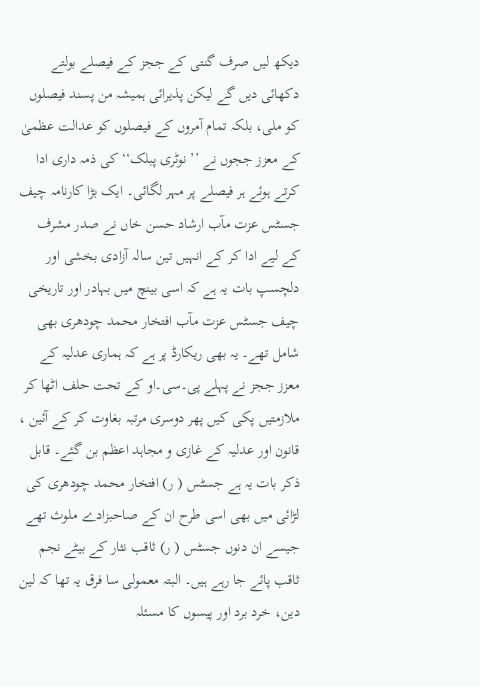دیکھ لیں صرف گنتی کے ججز کے فیصلے بولتے دکھائی دیں گے لیکن پذیرائی ہمیشہ من پسند فیصلوں کو ملی، بلکہ تمام آمروں کے فیصلوں کو عدالت عظمیٰ کے معزز ججوں نے ’’ نوٹری پبلک‘‘ کی ذمہ داری ادا کرتے ہوئے ہر فیصلے پر مہر لگائی۔ ایک بڑا کارنامہ چیف جسٹس عزت مآب ارشاد حسن خاں نے صدر مشرف کے لیے ادا کر کے انہیں تین سالہ آزادی بخشی اور دلچسپ بات یہ ہے کہ اسی بینچ میں بہادر اور تاریخی چیف جسٹس عزت مآب افتخار محمد چودھری بھی شامل تھے۔ یہ بھی ریکارڈ پر ہے کہ ہماری عدلیہ کے معزز ججز نے پہلے پی۔سی۔او کے تحت حلف اٹھا کر ملازمتیں پکی کیں پھر دوسری مرتبہ بغاوت کر کے آئین ، قانون اور عدلیہ کے غازی و مجاہد اعظم بن گئے۔ قابل ذکر بات یہ ہے جسٹس ( ر) افتخار محمد چودھری کی لڑائی میں بھی اسی طرح ان کے صاحبزادے ملوث تھے جیسے ان دنوں جسٹس ( ر) ثاقب نثار کے بیٹے نجم ثاقب پائے جا رہے ہیں۔ البتہ معمولی سا فرق یہ تھا کہ لین دین، خرد برد اور پیسوں کا مسئلہ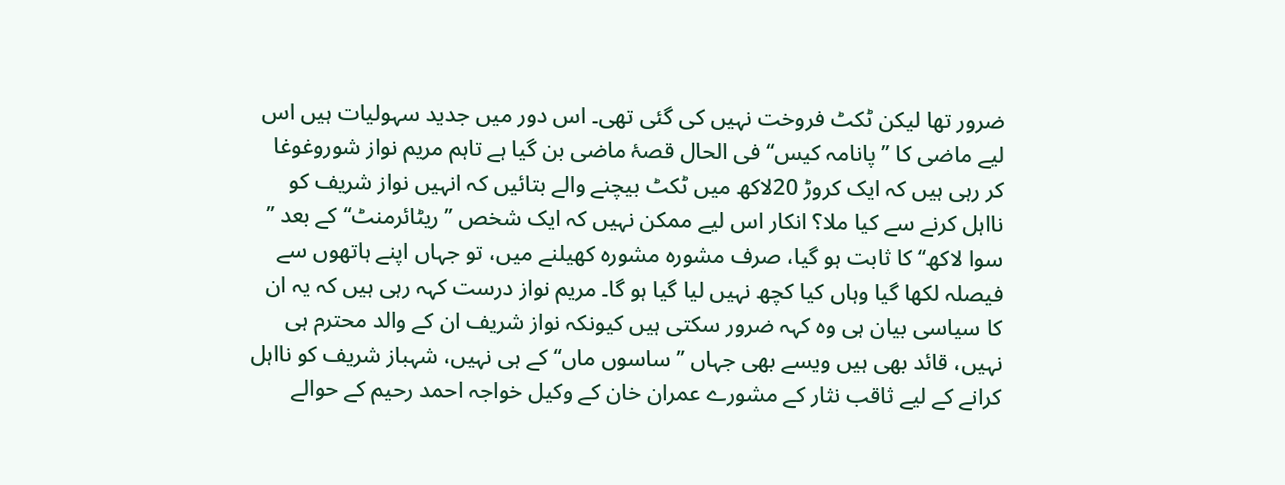ضرور تھا لیکن ٹکٹ فروخت نہیں کی گئی تھی۔ اس دور میں جدید سہولیات ہیں اس لیے ماضی کا ’’ پانامہ کیس‘‘ فی الحال قصۂ ماضی بن گیا ہے تاہم مریم نواز شوروغوغا کر رہی ہیں کہ ایک کروڑ 20لاکھ میں ٹکٹ بیچنے والے بتائیں کہ انہیں نواز شریف کو نااہل کرنے سے کیا ملا؟ انکار اس لیے ممکن نہیں کہ ایک شخص ’’ ریٹائرمنٹ‘‘ کے بعد ’’ سوا لاکھ‘‘ کا ثابت ہو گیا، صرف مشورہ مشورہ کھیلنے میں، تو جہاں اپنے ہاتھوں سے فیصلہ لکھا گیا وہاں کیا کچھ نہیں لیا گیا ہو گا۔ مریم نواز درست کہہ رہی ہیں کہ یہ ان کا سیاسی بیان ہی وہ کہہ ضرور سکتی ہیں کیونکہ نواز شریف ان کے والد محترم ہی نہیں، قائد بھی ہیں ویسے بھی جہاں ’’ ساسوں ماں‘‘ کے ہی نہیں، شہباز شریف کو نااہل کرانے کے لیے ثاقب نثار کے مشورے عمران خان کے وکیل خواجہ احمد رحیم کے حوالے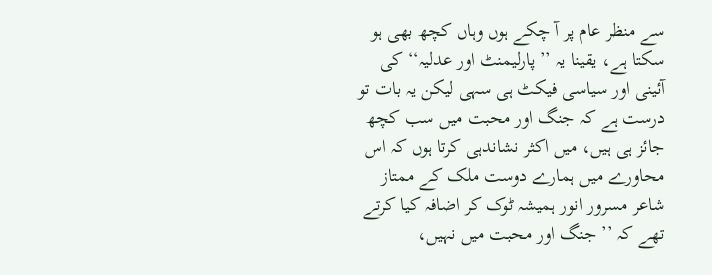سے منظر عام پر آ چکے ہوں وہاں کچھ بھی ہو سکتا ہے، یقینا یہ ’’ پارلیمنٹ اور عدلیہ‘‘ کی آئینی اور سیاسی فیکٹ ہی سہی لیکن یہ بات تو درست ہے کہ جنگ اور محبت میں سب کچھ جائز ہی ہیں، میں اکثر نشاندہی کرتا ہوں کہ اس محاورے میں ہمارے دوست ملک کے ممتاز شاعر مسرور انور ہمیشہ ٹوک کر اضافہ کیا کرتے تھے کہ ’’ جنگ اور محبت میں نہیں،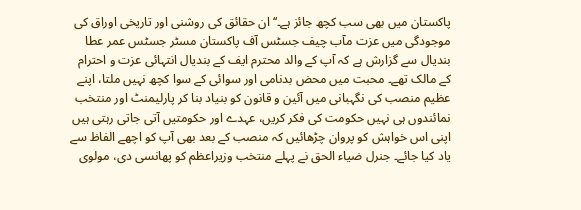پاکستان میں بھی سب کچھ جائز ہے۔‘‘ ان حقائق کی روشنی اور تاریخی اوراق کی موجودگی میں عزت مآب چیف جسٹس آف پاکستان مسٹر جسٹس عمر عطا بندیال سے گزارش ہے کہ آپ کے والد محترم ایف کے بندیال انتہائی عزت و احترام کے مالک تھے۔ محبت میں محض بدنامی اور سوائی کے سوا کچھ نہیں ملتا، اپنے عظیم منصب کی نگہبانی میں آئین و قانون کو بنیاد بنا کر پارلیمنٹ اور منتخب نمائندوں ہی نہیں حکومت کی فکر کریں، عہدے اور حکومتیں آتی جاتی رہتی ہیں اپنی اس خواہش کو پروان چڑھائیں کہ منصب کے بعد بھی آپ کو اچھے الفاظ سے یاد کیا جائے۔ جنرل ضیاء الحق نے پہلے منتخب وزیراعظم کو پھانسی دی، مولوی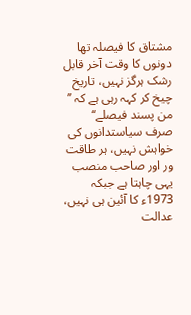مشتاق کا فیصلہ تھا دونوں کا وقت آخر قابل رشک ہرگز نہیں، تاریخ چیخ کر کہہ رہی ہے کہ ’’ من پسند فیصلے‘‘ صرف سیاستدانوں کی خواہش نہیں، ہر طاقت ور اور صاحب منصب یہی چاہتا ہے جبکہ 1973ء کا آئین ہی نہیں، عدالت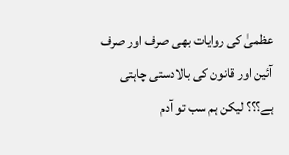عظمیٰ کی روایات بھی صرف اور صرف آئین اور قانون کی بالادستی چاہتی ہے؟؟؟ لیکن ہم سب تو آدم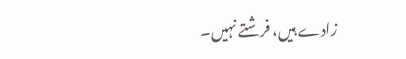زادے ہیں، فرشتے نہیں۔